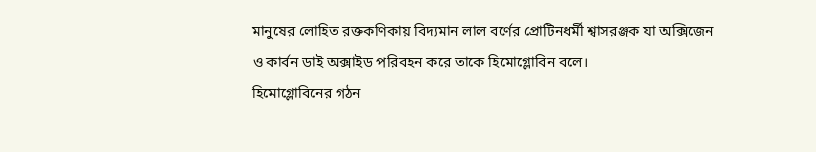মানুষের লোহিত রক্তকণিকায় বিদ্যমান লাল বর্ণের প্রোটিনধর্মী শ্বাসরঞ্জক যা অক্সিজেন ও কার্বন ডাই অক্সাইড পরিবহন করে তাকে হিমোগ্লোবিন বলে।
হিমোগ্লোবিনের গঠন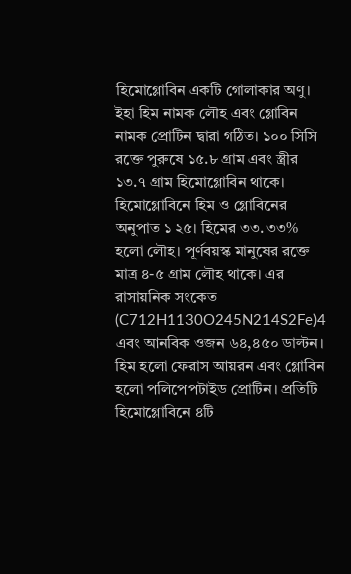হিমোগ্লোবিন একটি গোলাকার অণু। ইহা হিম নামক লৌহ এবং গ্লোবিন নামক প্রোটিন দ্বারা গঠিত। ১০০ সিসি রক্তে পুরুষে ১৫.৮ গ্রাম এবং স্ত্রীর ১৩.৭ গ্রাম হিমোগ্লোবিন থাকে। হিমোগ্লোবিনে হিম ও গ্লোবিনের অনুপাত ১ ২৫। হিমের ৩৩.৩৩% হলো লৌহ। পূর্ণবয়স্ক মানুষের রক্তে মাত্র ৪-৫ গ্রাম লৌহ থাকে। এর রাসায়নিক সংকেত (C712H1130O245N214S2Fe)4 এবং আনবিক ওজন ৬৪,৪৫০ ডাল্টন। হিম হলো ফেরাস আয়রন এবং গ্লোবিন হলো পলিপেপটাইড প্রোটিন। প্রতিটি হিমোগ্লোবিনে ৪টি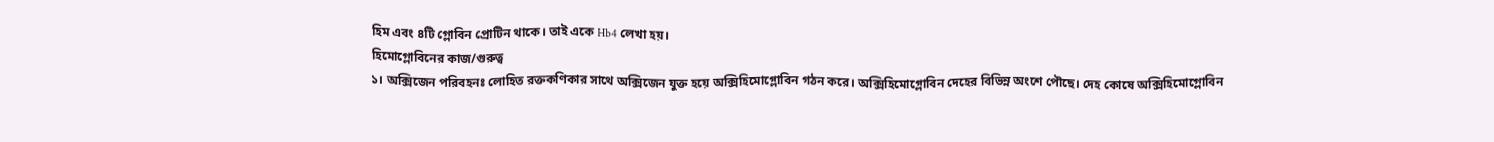হিম এবং ৪টি গ্লোবিন প্রোটিন থাকে। তাই একে Hb4 লেখা হয়।
হিমোগ্লোবিনের কাজ/গুরুত্ব
১। অক্সিজেন পরিবহনঃ লোহিত রক্তকণিকার সাথে অক্সিজেন যুক্ত হয়ে অক্সিহিমোগ্লোবিন গঠন করে। অক্সিহিমোগ্লোবিন দেহের বিভিন্ন অংশে পৌছে। দেহ কোষে অক্সিহিমোগ্লোবিন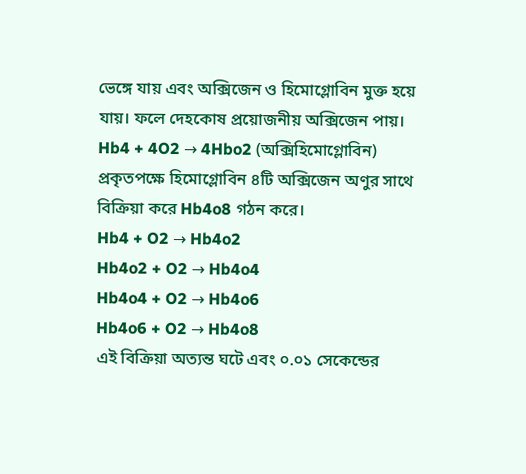ভেঙ্গে যায় এবং অক্সিজেন ও হিমোগ্লোবিন মুক্ত হয়ে যায়। ফলে দেহকোষ প্রয়োজনীয় অক্সিজেন পায়।
Hb4 + 4O2 → 4Hbo2 (অক্সিহিমোগ্লোবিন)
প্রকৃতপক্ষে হিমোগ্লোবিন ৪টি অক্সিজেন অণুর সাথে বিক্রিয়া করে Hb4o8 গঠন করে।
Hb4 + O2 → Hb4o2
Hb4o2 + O2 → Hb4o4
Hb4o4 + O2 → Hb4o6
Hb4o6 + O2 → Hb4o8
এই বিক্রিয়া অত্যন্ত ঘটে এবং ০.০১ সেকেন্ডের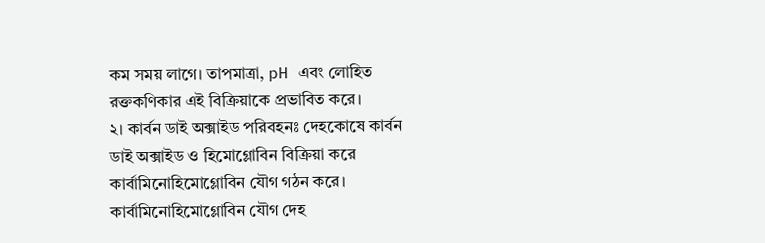কম সময় লাগে। তাপমাত্রা, pH এবং লোহিত রক্তকণিকার এই বিক্রিয়াকে প্রভাবিত করে।
২। কার্বন ডাই অক্সাইড পরিবহনঃ দেহকোষে কার্বন ডাই অক্সাইড ও হিমোগ্লোবিন বিক্রিয়া করে কার্বামিনোহিমোগ্লোবিন যৌগ গঠন করে। কার্বামিনোহিমোগ্লোবিন যৌগ দেহ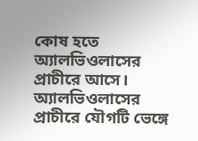কোষ হতে অ্যালভিওলাসের প্রাচীরে আসে। অ্যালভিওলাসের প্রাচীরে যৌগটি ভেঙ্গে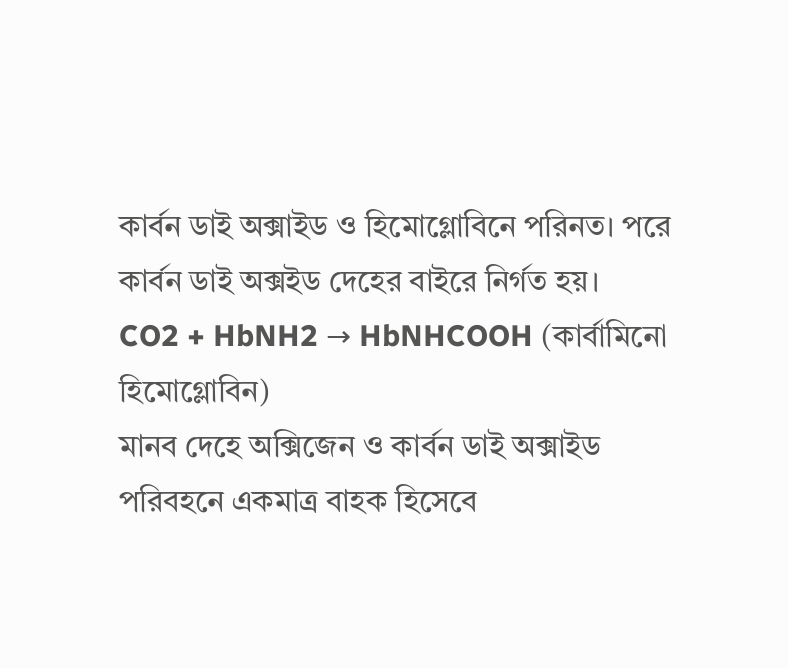কার্বন ডাই অক্সাইড ও হিমোগ্লোবিনে পরিনত। পরে কার্বন ডাই অক্সইড দেহের বাইরে নির্গত হয়।
CO2 + HbNH2 → HbNHCOOH (কার্বামিনো হিমোগ্লোবিন)
মানব দেহে অক্সিজেন ও কার্বন ডাই অক্সাইড পরিবহনে একমাত্র বাহক হিসেবে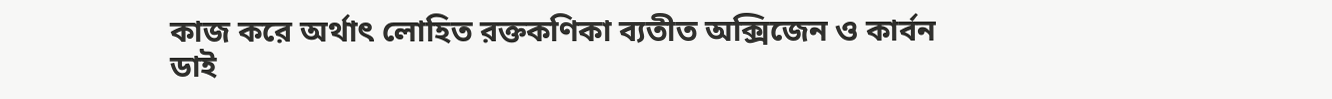কাজ করে অর্থাৎ লোহিত রক্তকণিকা ব্যতীত অক্সিজেন ও কার্বন ডাই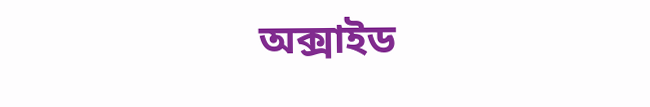অক্সাইড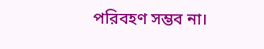পরিবহণ সম্ভব না।